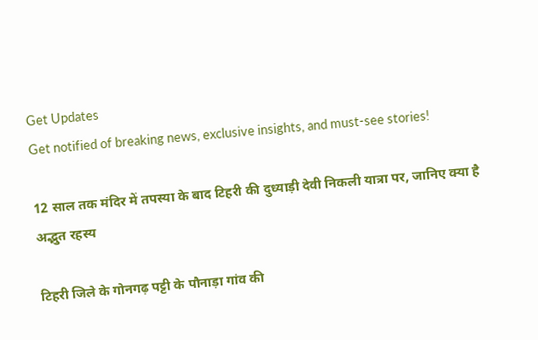Get Updates
Get notified of breaking news, exclusive insights, and must-see stories!

12 साल तक मंदिर में तपस्या के बाद टिहरी की दुध्याड़ी देवी निकली यात्रा पर, जानिए क्या है अद्भुत रहस्य

टिहरी जिले के गोनगढ़ पट्टी के पौनाड़ा गांव की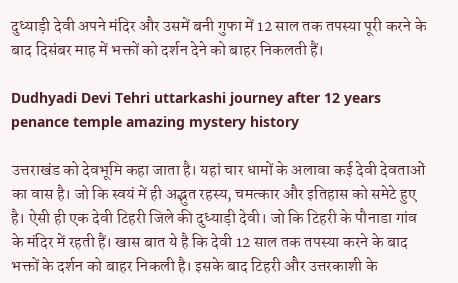दुध्याड़ी देवी अपने मंदिर और उसमें बनी गुफा में 12 साल तक तपस्या पूरी करने के बाद दिसंबर माह में भक्तों को दर्शन देने को बाहर निकलती हैं।

Dudhyadi Devi Tehri uttarkashi journey after 12 years penance temple amazing mystery history

उत्तराखंड को देवभूमि कहा जाता है। यहां चार धामों के अलावा कई देवी देवताओं का वास है। जो कि स्वयं में ही अद्भुत रहस्य, चमत्कार और इतिहास को समेटे हुए है। ऐसी ही एक देवी टिहरी जिले की दुध्याड़ी देवी। जो कि टिहरी के पौनाडा गांव के मंदिर में रहती हैं। खास बात ये है कि देवी 12 साल तक तपस्या करने के बाद भक्तों के दर्शन को बाहर निकली है। इसके बाद टिहरी और उत्तरकाशी के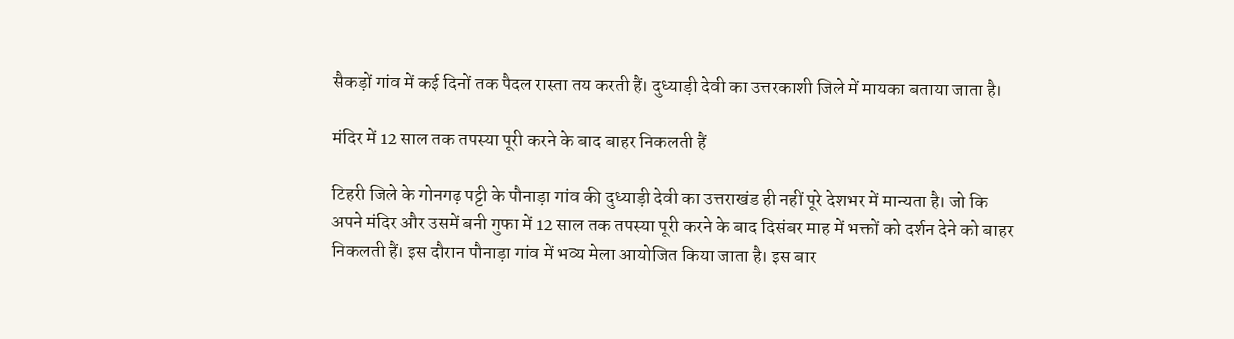सैकड़ों गांव में कई दिनों तक पैदल रास्ता तय करती हैं। दुध्याड़ी देवी का उत्तरकाशी जिले में मायका बताया जाता है।

मंदिर में 12 साल तक तपस्या पूरी करने के बाद बाहर निकलती हैं

टिहरी जिले के गोनगढ़ पट्टी के पौनाड़ा गांव की दुध्याड़ी देवी का उत्तराखंड ही नहीं पूरे देशभर में मान्यता है। जो कि अपने मंदिर और उसमें बनी गुफा में 12 साल तक तपस्या पूरी करने के बाद दिसंबर माह में भक्तों को दर्शन देने को बाहर निकलती हैं। इस दौरान पौनाड़ा गांव में भव्य मेला आयोजित किया जाता है। इस बार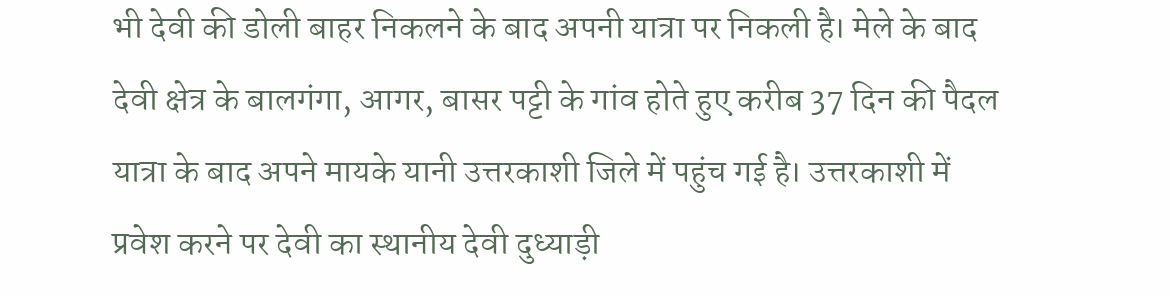भी देवी की डोली बाहर निकलने के बाद अपनी यात्रा पर निकली है। मेले के बाद देवी क्षेत्र के बालगंगा, आगर, बासर पट्टी के गांव होते हुए करीब 37 दिन की पैदल यात्रा के बाद अपने मायके यानी उत्तरकाशी जिले में पहुंच गई है। उत्तरकाशी में प्रवेश करने पर देवी का स्थानीय देवी दुध्याड़ी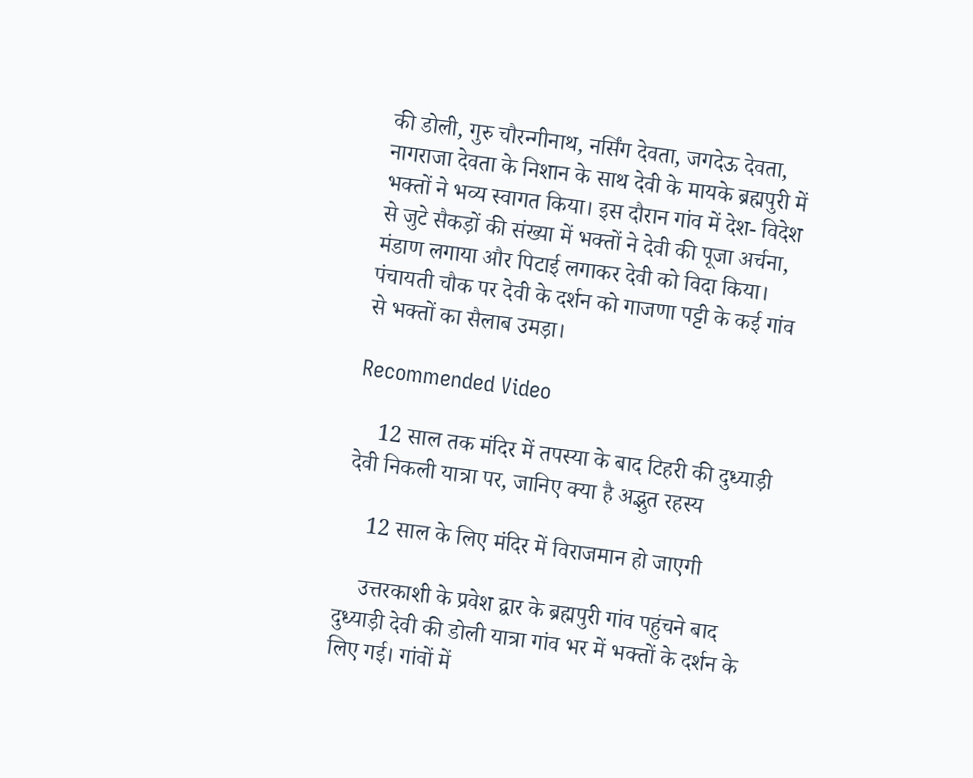की डोली, गुरु चौरन्गीनाथ, नर्सिंग देवता, जगदेऊ देवता, नागराजा देवता के निशान के साथ देवी के मायके ब्रह्मपुरी में भक्तों ने भव्य स्वागत किया। इस दौरान गांव में देश- विदेश से जुटे सैकड़ों की संख्या में भक्तों ने देवी की पूजा अर्चना, मंडाण लगाया और पिटाई लगाकर देवी को विदा किया। पंचायती चौक पर देवी के दर्शन को गाजणा पट्टी के कई गांव से भक्तों का सैलाब उमड़ा।

Recommended Video

    12 साल तक मंदिर में तपस्या के बाद टिहरी की दुध्याड़ी देवी निकली यात्रा पर, जानिए क्या है अद्भुत रहस्य

    12 साल के लिए मंदिर में विराजमान हो जाएगी

    उत्तरकाशी के प्रवेश द्वार के ब्रह्मपुरी गांव पहुंचने बाद दुध्याड़ी देवी की डोली यात्रा गांव भर में भक्तों के दर्शन के लिए गई। गांवों में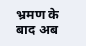भ्रमण के बाद अब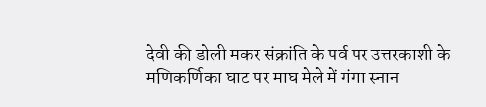देवी की डोली मकर संक्रांति के पर्व पर उत्तरकाशी के मणिकर्णिका घाट पर माघ मेले में गंगा स्नान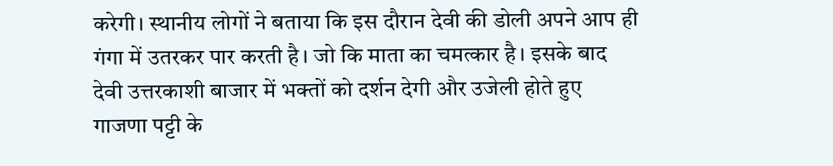करेगी। स्थानीय लोगों ने बताया कि इस दौरान देवी की डोली अपने आप ही गंगा में उतरकर पार करती है। जो कि माता का चमत्कार है। इसके बाद देवी उत्तरकाशी बाजार में भक्तों को दर्शन देगी और उजेली होते हुए गाजणा पट्टी के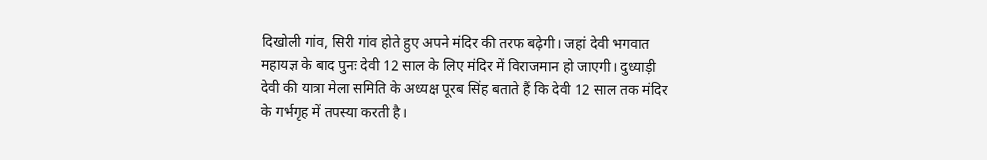दिखोली गांव, सिरी गांव होते हुए अपने मंदिर की तरफ बढ़ेगी। जहां देवी भगवात महायज्ञ के बाद पुनः देवी 12 साल के लिए मंदिर में विराजमान हो जाएगी। दुध्याड़ी देवी की यात्रा मेला समिति के अध्यक्ष पूरब सिंह बताते हैं कि देवी 12 साल तक मंदिर के गर्भगृह में तपस्या करती है।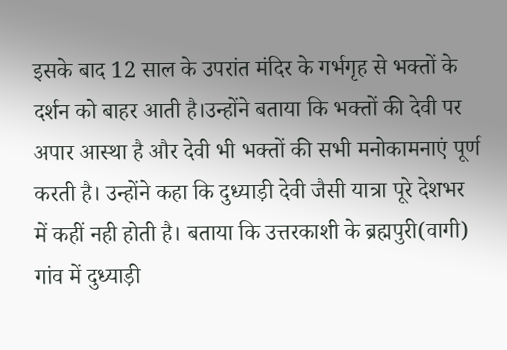इसके बाद 12 साल के उपरांत मंदिर के गर्भगृह से भक्तों के दर्शन को बाहर आती है।उन्होंने बताया कि भक्तों की देवी पर अपार आस्था है और देवी भी भक्तों की सभी मनोकामनाएं पूर्ण करती है। उन्होंने कहा कि दुध्याड़ी देवी जैसी यात्रा पूरे देशभर में कहीं नही होती है। बताया कि उत्तरकाशी के ब्रह्मपुरी(वागी) गांव में दुध्याड़ी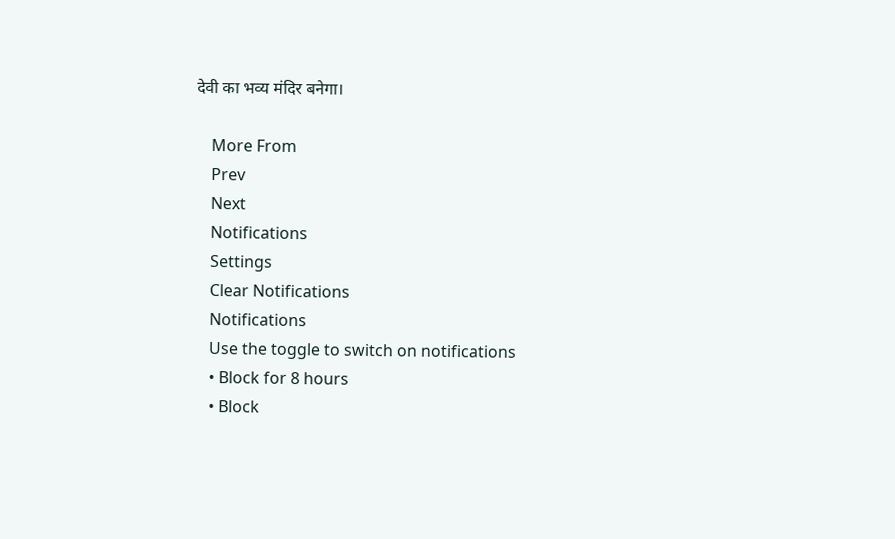देवी का भव्य मंदिर बनेगा।

    More From
    Prev
    Next
    Notifications
    Settings
    Clear Notifications
    Notifications
    Use the toggle to switch on notifications
    • Block for 8 hours
    • Block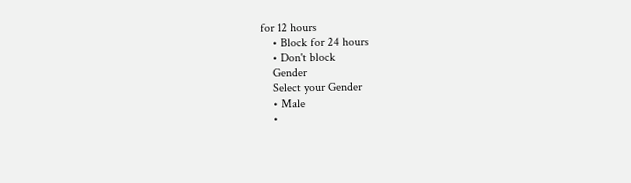for 12 hours
    • Block for 24 hours
    • Don't block
    Gender
    Select your Gender
    • Male
    •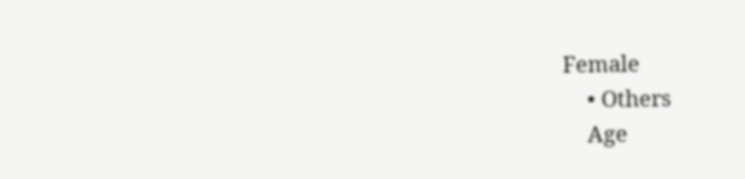Female
    • Others
    Age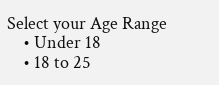Select your Age Range
    • Under 18
    • 18 to 25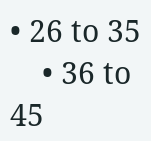• 26 to 35
    • 36 to 45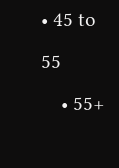• 45 to 55
    • 55+